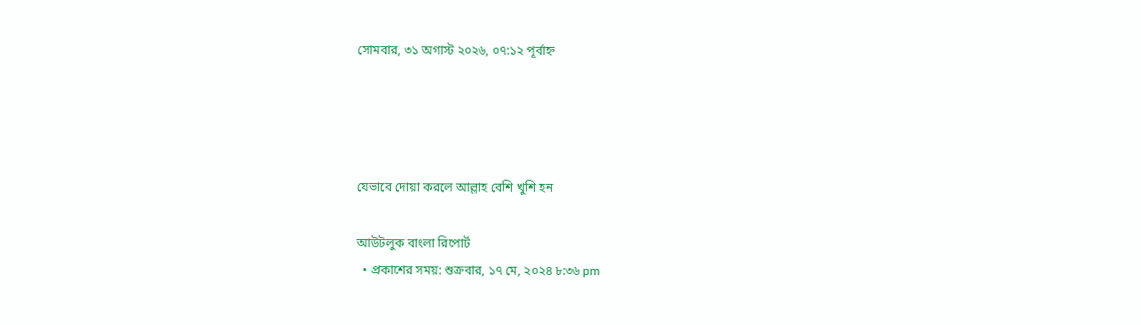সোমবার, ৩১ অগাস্ট ২০২৬, ০৭:১২ পূর্বাহ্ন




যেভাবে দোয়া করলে আল্লাহ বেশি খুশি হন

আউটলুক বাংলা রিপোর্ট
  • প্রকাশের সময়: শুক্রবার, ১৭ মে, ২০২৪ ৮:৩৬ pm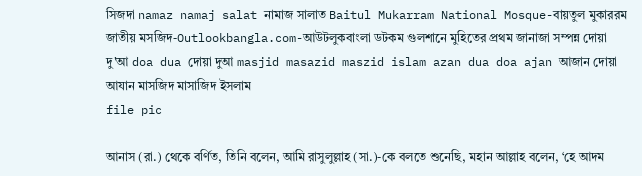সিজদা namaz namaj salat নামাজ সালাত Baitul Mukarram National Mosque-বায়তুল মুকাররম জাতীয় মসজিদ-Outlookbangla.com-আউটলুকবাংলা ডটকম গুলশানে মুহিতের প্রথম জানাজা সম্পন্ন দোয়া দু'আ doa dua দোয়া দুআ masjid masazid maszid islam azan dua doa ajan আজান দোয়া আযান মাসজিদ মাসাজিদ ইসলাম
file pic

আনাস (রা.) থেকে বর্ণিত, তিনি বলেন, আমি রাসুলুল্লাহ (সা.)-কে বলতে শুনেছি, মহান আল্লাহ বলেন, ‘হে আদম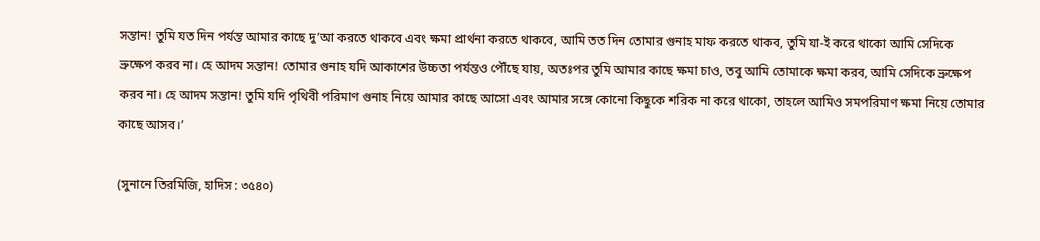সন্তান! তুমি যত দিন পর্যন্ত আমার কাছে দু’আ করতে থাকবে এবং ক্ষমা প্রার্থনা করতে থাকবে, আমি তত দিন তোমার গুনাহ মাফ করতে থাকব, তুমি যা-ই করে থাকো আমি সেদিকে ভ্রুক্ষেপ করব না। হে আদম সন্তান! তোমার গুনাহ যদি আকাশের উচ্চতা পর্যন্তও পৌঁছে যায়, অতঃপর তুমি আমার কাছে ক্ষমা চাও, তবু আমি তোমাকে ক্ষমা করব, আমি সেদিকে ভ্রুক্ষেপ করব না। হে আদম সন্তান! তুমি যদি পৃথিবী পরিমাণ গুনাহ নিয়ে আমার কাছে আসো এবং আমার সঙ্গে কোনো কিছুকে শরিক না করে থাকো, তাহলে আমিও সমপরিমাণ ক্ষমা নিয়ে তোমার কাছে আসব।’

(সুনানে তিরমিজি, হাদিস : ৩৫৪০)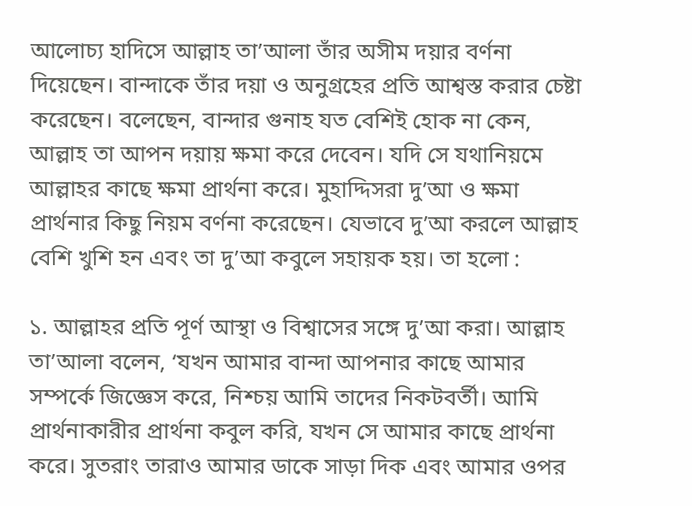আলোচ্য হাদিসে আল্লাহ তা’আলা তাঁর অসীম দয়ার বর্ণনা দিয়েছেন। বান্দাকে তাঁর দয়া ও অনুগ্রহের প্রতি আশ্বস্ত করার চেষ্টা করেছেন। বলেছেন, বান্দার গুনাহ যত বেশিই হোক না কেন, আল্লাহ তা আপন দয়ায় ক্ষমা করে দেবেন। যদি সে যথানিয়মে আল্লাহর কাছে ক্ষমা প্রার্থনা করে। মুহাদ্দিসরা দু’আ ও ক্ষমা প্রার্থনার কিছু নিয়ম বর্ণনা করেছেন। যেভাবে দু’আ করলে আল্লাহ বেশি খুশি হন এবং তা দু’আ কবুলে সহায়ক হয়। তা হলো :

১. আল্লাহর প্রতি পূর্ণ আস্থা ও বিশ্বাসের সঙ্গে দু’আ করা। আল্লাহ তা’আলা বলেন, ‘যখন আমার বান্দা আপনার কাছে আমার সম্পর্কে জিজ্ঞেস করে, নিশ্চয় আমি তাদের নিকটবর্তী। আমি প্রার্থনাকারীর প্রার্থনা কবুল করি, যখন সে আমার কাছে প্রার্থনা করে। সুতরাং তারাও আমার ডাকে সাড়া দিক এবং আমার ওপর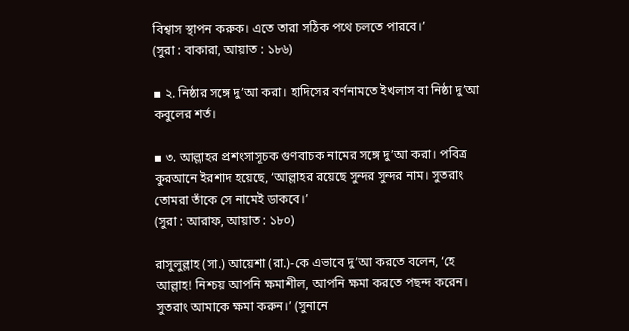বিশ্বাস স্থাপন করুক। এতে তারা সঠিক পথে চলতে পারবে।’
(সুরা : বাকারা, আয়াত : ১৮৬)

▪ ২. নিষ্ঠার সঙ্গে দু’আ করা। হাদিসের বর্ণনামতে ইখলাস বা নিষ্ঠা দু’আ কবুলের শর্ত।

▪ ৩. আল্লাহর প্রশংসাসূচক গুণবাচক নামের সঙ্গে দু’আ করা। পবিত্র কুরআনে ইরশাদ হয়েছে, ‘আল্লাহর রয়েছে সুন্দর সুন্দর নাম। সুতরাং তোমরা তাঁকে সে নামেই ডাকবে।’
(সুরা : আরাফ, আয়াত : ১৮০)

রাসুলুল্লাহ (সা.) আয়েশা (রা.)-কে এভাবে দু’আ করতে বলেন, ‘হে আল্লাহ! নিশ্চয় আপনি ক্ষমাশীল, আপনি ক্ষমা করতে পছন্দ করেন। সুতরাং আমাকে ক্ষমা করুন।’ (সুনানে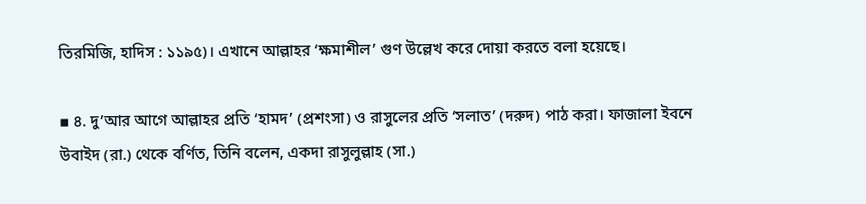তিরমিজি, হাদিস : ১১৯৫)। এখানে আল্লাহর ‘ক্ষমাশীল’ গুণ উল্লেখ করে দোয়া করতে বলা হয়েছে।

▪ ৪. দু’আর আগে আল্লাহর প্রতি ‘হামদ’ (প্রশংসা) ও রাসুলের প্রতি ‘সলাত’ (দরুদ) পাঠ করা। ফাজালা ইবনে উবাইদ (রা.) থেকে বর্ণিত, তিনি বলেন, একদা রাসুলুল্লাহ (সা.)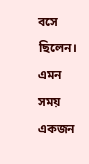বসে ছিলেন। এমন সময় একজন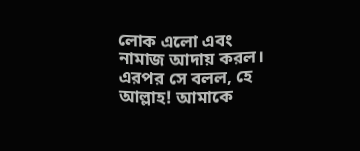লোক এলো এবং নামাজ আদায় করল। এরপর সে বলল, হে আল্লাহ! আমাকে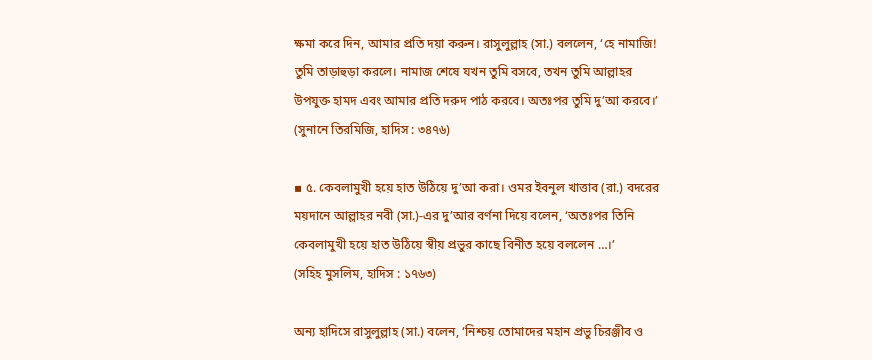ক্ষমা করে দিন, আমার প্রতি দয়া করুন। রাসুলুল্লাহ (সা.) বললেন, ‘হে নামাজি! তুমি তাড়াহুড়া করলে। নামাজ শেষে যখন তুমি বসবে, তখন তুমি আল্লাহর উপযুক্ত হামদ এবং আমার প্রতি দরুদ পাঠ করবে। অতঃপর তুমি দু’আ করবে।’
(সুনানে তিরমিজি, হাদিস : ৩৪৭৬)

▪ ৫. কেবলামুখী হয়ে হাত উঠিয়ে দু’আ করা। ওমর ইবনুল খাত্তাব (রা.) বদরের ময়দানে আল্লাহর নবী (সা.)-এর দু’আর বর্ণনা দিয়ে বলেন, ‘অতঃপর তিনি কেবলামুখী হয়ে হাত উঠিয়ে স্বীয় প্রভুর কাছে বিনীত হয়ে বললেন …।’
(সহিহ মুসলিম, হাদিস : ১৭৬৩)

অন্য হাদিসে রাসুলুল্লাহ (সা.) বলেন, ‘নিশ্চয় তোমাদের মহান প্রভু চিরঞ্জীব ও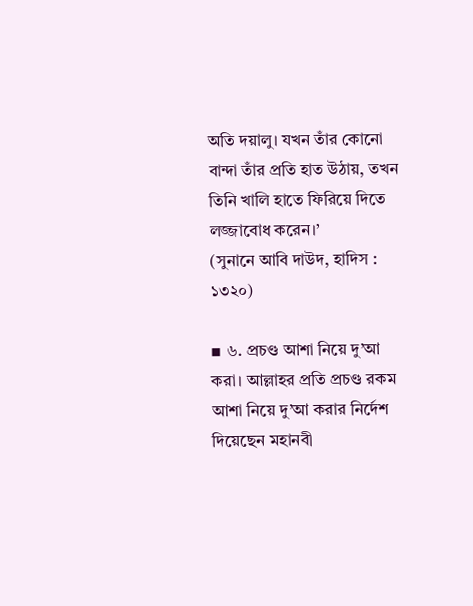অতি দয়ালু। যখন তাঁর কোনো বান্দা তাঁর প্রতি হাত উঠায়, তখন তিনি খালি হাতে ফিরিয়ে দিতে লজ্জাবোধ করেন।’
(সুনানে আবি দাউদ, হাদিস : ১৩২০)

▪ ৬. প্রচণ্ড আশা নিয়ে দু’আ করা। আল্লাহর প্রতি প্রচণ্ড রকম আশা নিয়ে দু’আ করার নির্দেশ দিয়েছেন মহানবী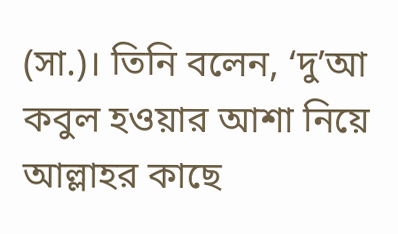(সা.)। তিনি বলেন, ‘দু’আ কবুল হওয়ার আশা নিয়ে আল্লাহর কাছে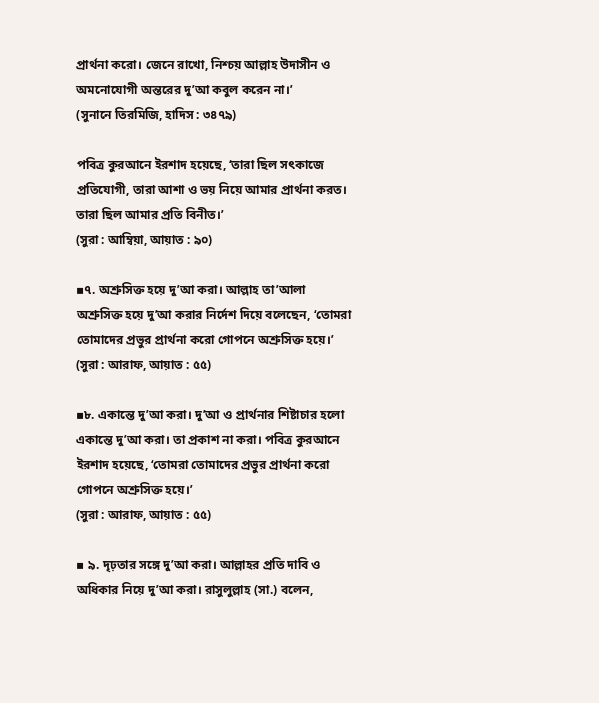প্রার্থনা করো। জেনে রাখো, নিশ্চয় আল্লাহ উদাসীন ও অমনোযোগী অন্তরের দু’আ কবুল করেন না।’
(সুনানে তিরমিজি, হাদিস : ৩৪৭৯)

পবিত্র কুরআনে ইরশাদ হয়েছে, ‘তারা ছিল সৎকাজে প্রতিযোগী, তারা আশা ও ভয় নিয়ে আমার প্রার্থনা করত। তারা ছিল আমার প্রতি বিনীত।’
(সুরা : আম্বিয়া, আয়াত : ৯০)

▪৭. অশ্রুসিক্ত হয়ে দু’আ করা। আল্লাহ তা’আলা অশ্রুসিক্ত হয়ে দু’আ করার নির্দেশ দিয়ে বলেছেন, ‘তোমরা তোমাদের প্রভুর প্রার্থনা করো গোপনে অশ্রুসিক্ত হয়ে।’
(সুরা : আরাফ, আয়াত : ৫৫)

▪৮. একান্তে দু’আ করা। দু’আ ও প্রার্থনার শিষ্টাচার হলো একান্তে দু’আ করা। তা প্রকাশ না করা। পবিত্র কুরআনে ইরশাদ হয়েছে, ‘তোমরা তোমাদের প্রভুর প্রার্থনা করো গোপনে অশ্রুসিক্ত হয়ে।’
(সুরা : আরাফ, আয়াত : ৫৫)

▪ ৯. দৃঢ়তার সঙ্গে দু’আ করা। আল্লাহর প্রতি দাবি ও অধিকার নিয়ে দু’আ করা। রাসুলুল্লাহ (সা.) বলেন,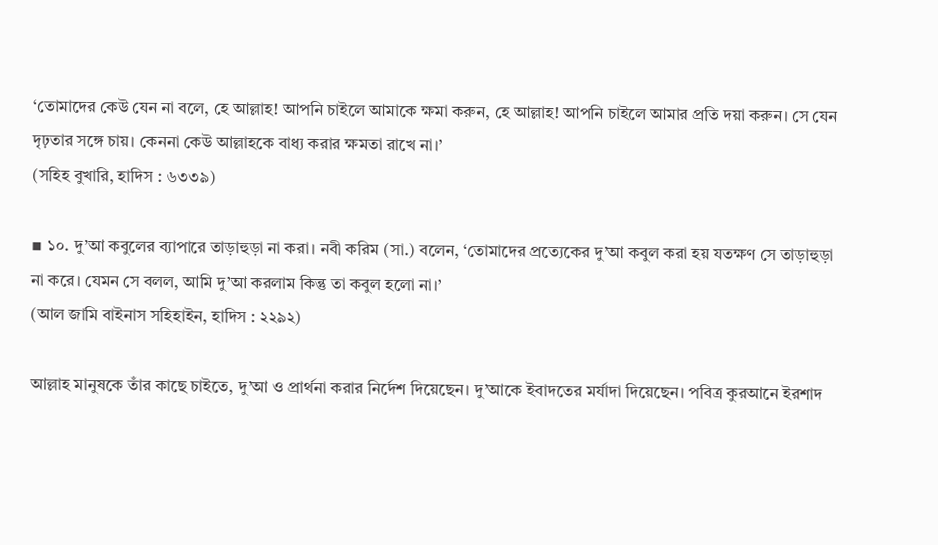‘তোমাদের কেউ যেন না বলে, হে আল্লাহ! আপনি চাইলে আমাকে ক্ষমা করুন, হে আল্লাহ! আপনি চাইলে আমার প্রতি দয়া করুন। সে যেন দৃঢ়তার সঙ্গে চায়। কেননা কেউ আল্লাহকে বাধ্য করার ক্ষমতা রাখে না।’
(সহিহ বুখারি, হাদিস : ৬৩৩৯)

▪ ১০. দু’আ কবুলের ব্যাপারে তাড়াহুড়া না করা। নবী করিম (সা.) বলেন, ‘তোমাদের প্রত্যেকের দু’আ কবুল করা হয় যতক্ষণ সে তাড়াহুড়া না করে। যেমন সে বলল, আমি দু’আ করলাম কিন্তু তা কবুল হলো না।’
(আল জামি বাইনাস সহিহাইন, হাদিস : ২২৯২)

আল্লাহ মানুষকে তাঁর কাছে চাইতে, দু’আ ও প্রার্থনা করার নির্দেশ দিয়েছেন। দু’আকে ইবাদতের মর্যাদা দিয়েছেন। পবিত্র কুরআনে ইরশাদ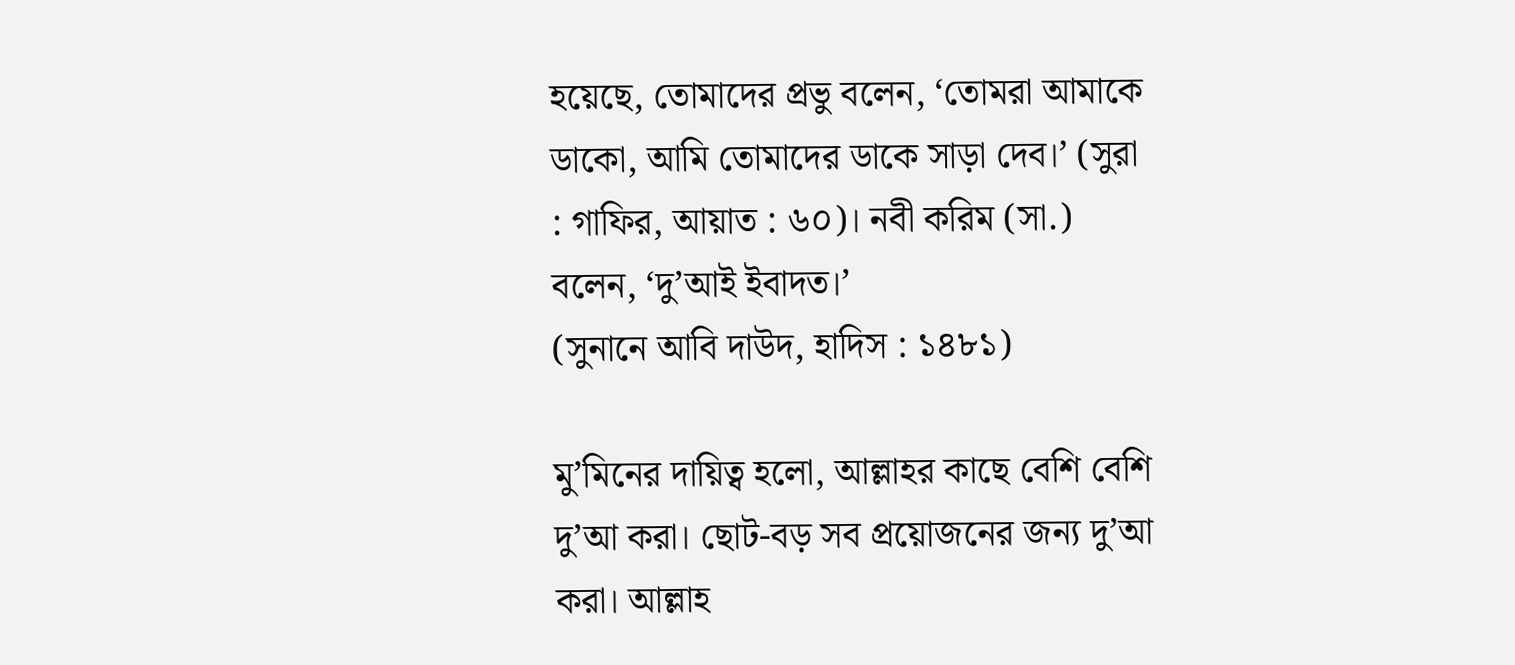হয়েছে, তোমাদের প্রভু বলেন, ‘তোমরা আমাকে ডাকো, আমি তোমাদের ডাকে সাড়া দেব।’ (সুরা : গাফির, আয়াত : ৬০)। নবী করিম (সা.) বলেন, ‘দু’আই ইবাদত।’
(সুনানে আবি দাউদ, হাদিস : ১৪৮১)

মু’মিনের দায়িত্ব হলো, আল্লাহর কাছে বেশি বেশি দু’আ করা। ছোট-বড় সব প্রয়োজনের জন্য দু’আ করা। আল্লাহ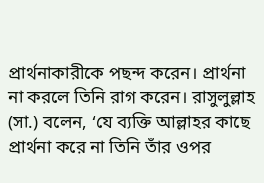প্রার্থনাকারীকে পছন্দ করেন। প্রার্থনা না করলে তিনি রাগ করেন। রাসুলুল্লাহ (সা.) বলেন, ‘যে ব্যক্তি আল্লাহর কাছে প্রার্থনা করে না তিনি তাঁর ওপর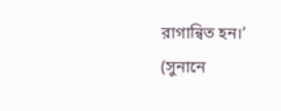রাগান্বিত হন।’
(সুনানে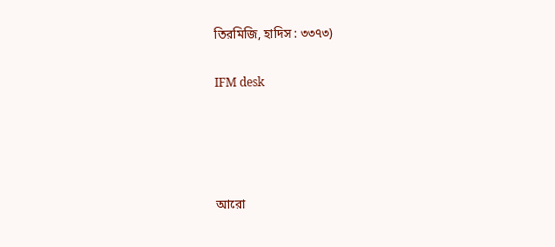তিরমিজি, হাদিস : ৩৩৭৩)

IFM desk




আরো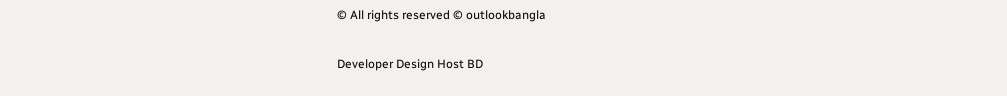© All rights reserved © outlookbangla

Developer Design Host BD